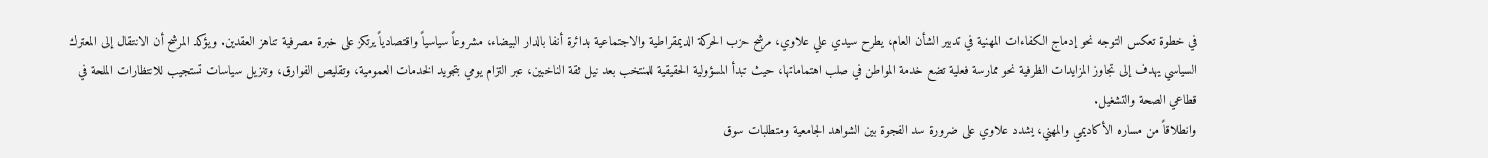في خطوة تعكس التوجه نحو إدماج الكفاءات المهنية في تدبير الشأن العام، يطرح سيدي علي علاوي، مرشح حزب الحركة الديمقراطية والاجتماعية بدائرة أنفا بالدار البيضاء، مشروعاً سياسياً واقتصادياً يرتكز على خبرة مصرفية تناهز العقدين. ويؤكد المرشح أن الانتقال إلى المعترك السياسي يهدف إلى تجاوز المزايدات الظرفية نحو ممارسة فعلية تضع خدمة المواطن في صلب اهتماماتها، حيث تبدأ المسؤولية الحقيقية للمنتخب بعد نيل ثقة الناخبين، عبر التزام يومي بتجويد الخدمات العمومية، وتقليص الفوارق، وتنزيل سياسات تستجيب للانتظارات الملحة في قطاعي الصحة والتشغيل.
وانطلاقاً من مساره الأكاديمي والمهني، يشدد علاوي على ضرورة سد الفجوة بين الشواهد الجامعية ومتطلبات سوق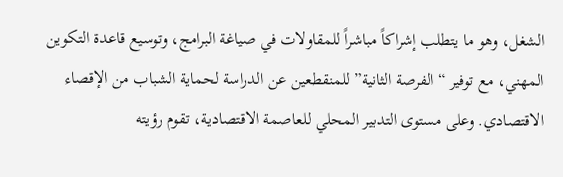الشغل، وهو ما يتطلب إشراكاً مباشراً للمقاولات في صياغة البرامج، وتوسيع قاعدة التكوين المهني، مع توفير “الفرصة الثانية” للمنقطعين عن الدراسة لحماية الشباب من الإقصاء الاقتصادي. وعلى مستوى التدبير المحلي للعاصمة الاقتصادية، تقوم رؤيته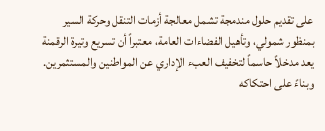على تقديم حلول مندمجة تشمل معالجة أزمات التنقل وحركة السير بمنظور شمولي، وتأهيل الفضاءات العامة، معتبراً أن تسريع وتيرة الرقمنة يعد مدخلاً حاسماً لتخفيف العبء الإداري عن المواطنين والمستثمرين.
وبناءً على احتكاكه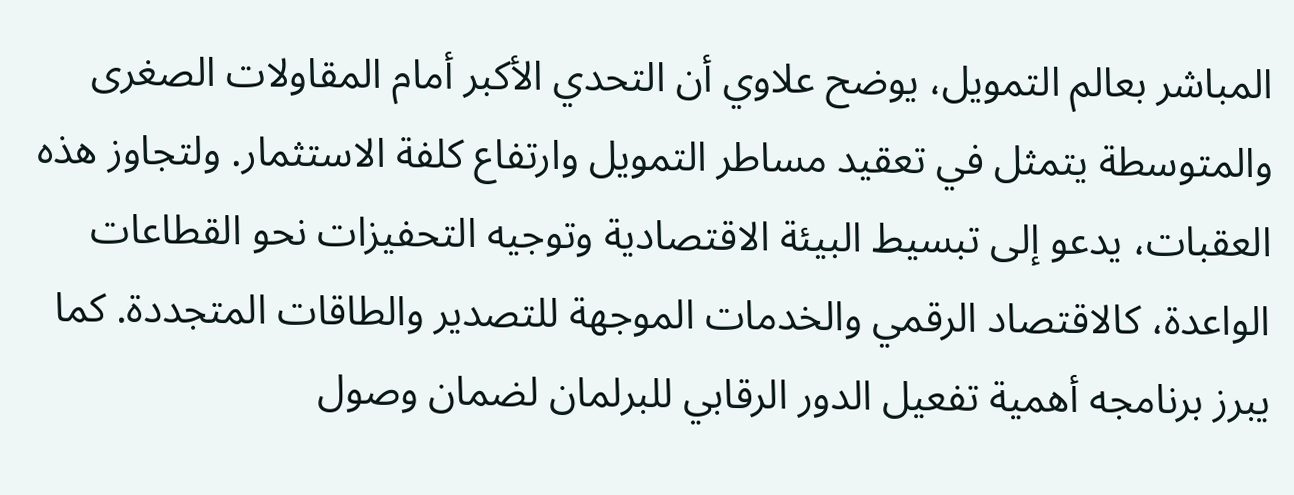المباشر بعالم التمويل، يوضح علاوي أن التحدي الأكبر أمام المقاولات الصغرى والمتوسطة يتمثل في تعقيد مساطر التمويل وارتفاع كلفة الاستثمار. ولتجاوز هذه العقبات، يدعو إلى تبسيط البيئة الاقتصادية وتوجيه التحفيزات نحو القطاعات الواعدة، كالاقتصاد الرقمي والخدمات الموجهة للتصدير والطاقات المتجددة. كما يبرز برنامجه أهمية تفعيل الدور الرقابي للبرلمان لضمان وصول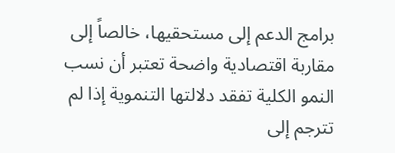برامج الدعم إلى مستحقيها، خالصاً إلى مقاربة اقتصادية واضحة تعتبر أن نسب النمو الكلية تفقد دلالتها التنموية إذا لم تترجم إلى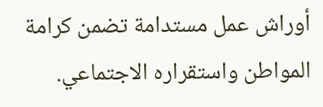أوراش عمل مستدامة تضمن كرامة المواطن واستقراره الاجتماعي.